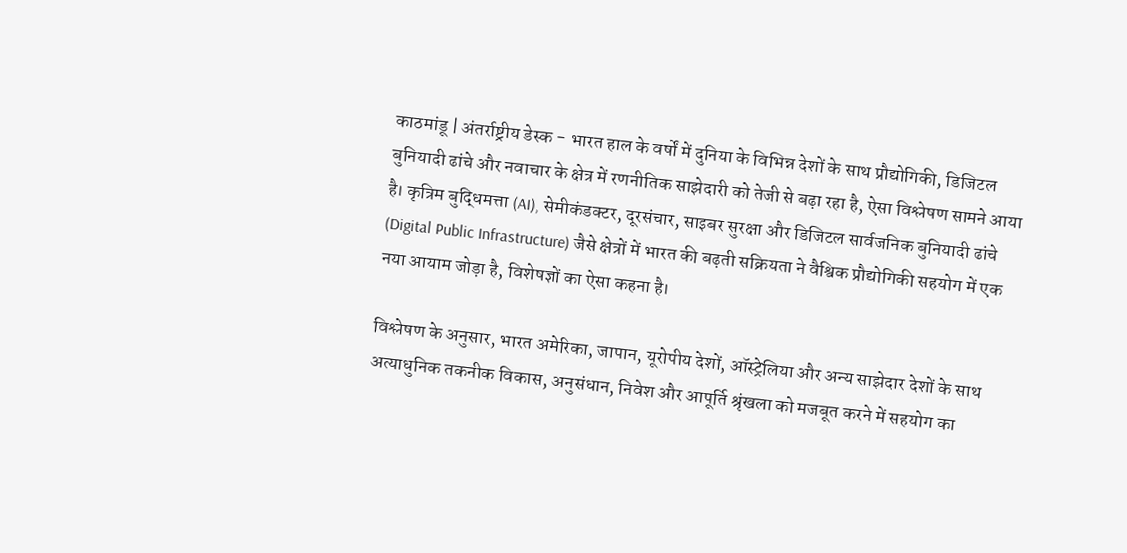काठमांडू | अंतर्राष्ट्रीय डेस्क - भारत हाल के वर्षों में दुनिया के विभिन्न देशों के साथ प्रौद्योगिकी, डिजिटल बुनियादी ढांचे और नवाचार के क्षेत्र में रणनीतिक साझेदारी को तेजी से बढ़ा रहा है, ऐसा विश्लेषण सामने आया है। कृत्रिम बुद्धिमत्ता (AI), सेमीकंडक्टर, दूरसंचार, साइबर सुरक्षा और डिजिटल सार्वजनिक बुनियादी ढांचे (Digital Public Infrastructure) जैसे क्षेत्रों में भारत की बढ़ती सक्रियता ने वैश्विक प्रौद्योगिकी सहयोग में एक नया आयाम जोड़ा है, विशेषज्ञों का ऐसा कहना है।

विश्लेषण के अनुसार, भारत अमेरिका, जापान, यूरोपीय देशों, ऑस्ट्रेलिया और अन्य साझेदार देशों के साथ अत्याधुनिक तकनीक विकास, अनुसंधान, निवेश और आपूर्ति श्रृंखला को मजबूत करने में सहयोग का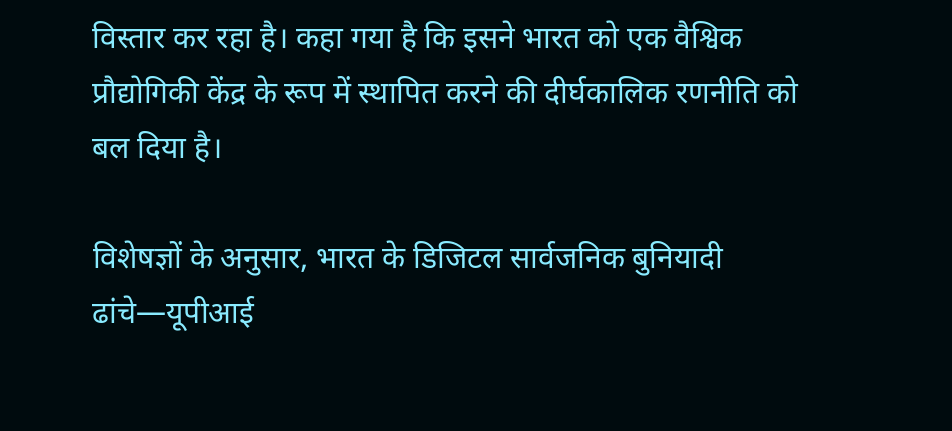विस्तार कर रहा है। कहा गया है कि इसने भारत को एक वैश्विक प्रौद्योगिकी केंद्र के रूप में स्थापित करने की दीर्घकालिक रणनीति को बल दिया है।

विशेषज्ञों के अनुसार, भारत के डिजिटल सार्वजनिक बुनियादी ढांचे—यूपीआई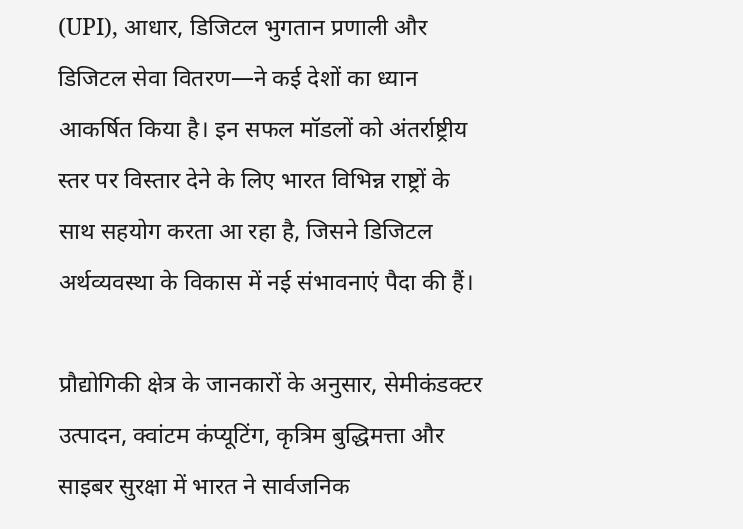(UPI), आधार, डिजिटल भुगतान प्रणाली और डिजिटल सेवा वितरण—ने कई देशों का ध्यान आकर्षित किया है। इन सफल मॉडलों को अंतर्राष्ट्रीय स्तर पर विस्तार देने के लिए भारत विभिन्न राष्ट्रों के साथ सहयोग करता आ रहा है, जिसने डिजिटल अर्थव्यवस्था के विकास में नई संभावनाएं पैदा की हैं।

प्रौद्योगिकी क्षेत्र के जानकारों के अनुसार, सेमीकंडक्टर उत्पादन, क्वांटम कंप्यूटिंग, कृत्रिम बुद्धिमत्ता और साइबर सुरक्षा में भारत ने सार्वजनिक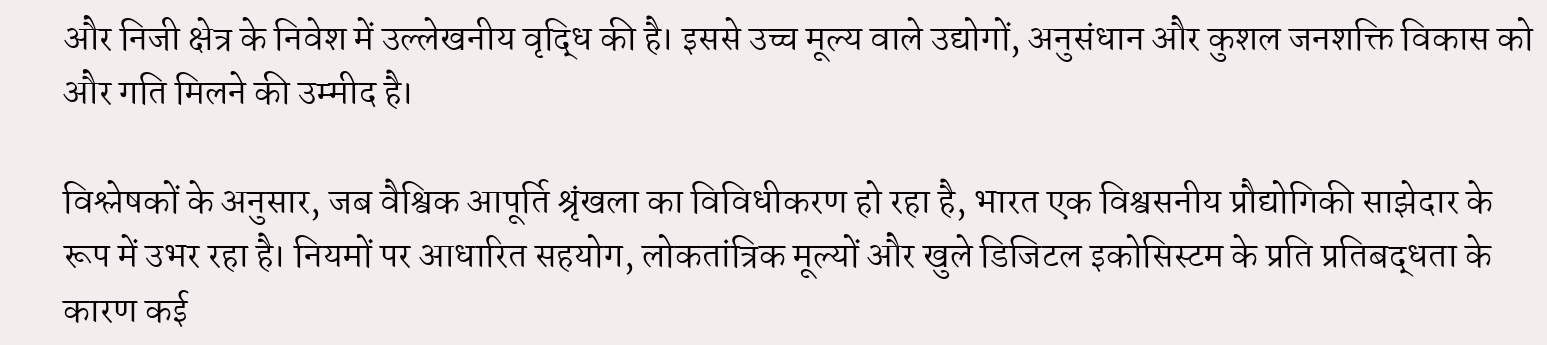और निजी क्षेत्र के निवेश में उल्लेखनीय वृद्धि की है। इससे उच्च मूल्य वाले उद्योगों, अनुसंधान और कुशल जनशक्ति विकास को और गति मिलने की उम्मीद है।

विश्लेषकों के अनुसार, जब वैश्विक आपूर्ति श्रृंखला का विविधीकरण हो रहा है, भारत एक विश्वसनीय प्रौद्योगिकी साझेदार के रूप में उभर रहा है। नियमों पर आधारित सहयोग, लोकतांत्रिक मूल्यों और खुले डिजिटल इकोसिस्टम के प्रति प्रतिबद्धता के कारण कई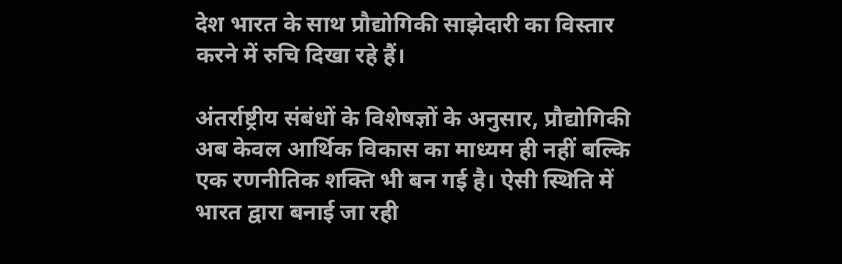देश भारत के साथ प्रौद्योगिकी साझेदारी का विस्तार करने में रुचि दिखा रहे हैं।

अंतर्राष्ट्रीय संबंधों के विशेषज्ञों के अनुसार, प्रौद्योगिकी अब केवल आर्थिक विकास का माध्यम ही नहीं बल्कि एक रणनीतिक शक्ति भी बन गई है। ऐसी स्थिति में भारत द्वारा बनाई जा रही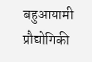बहुआयामी प्रौद्योगिकी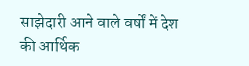साझेदारी आने वाले वर्षों में देश की आर्थिक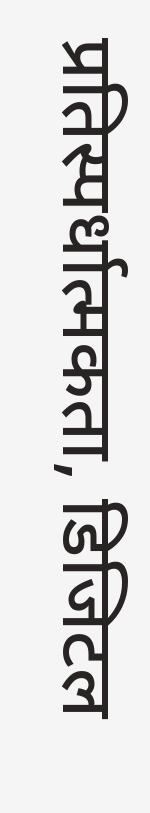प्रतिस्पर्धात्मकता, डिजिटल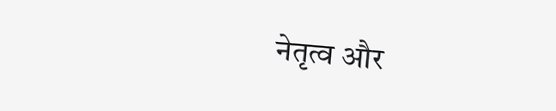नेतृत्व और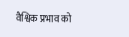वैश्विक प्रभाव को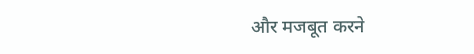और मजबूत करने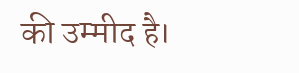की उम्मीद है।